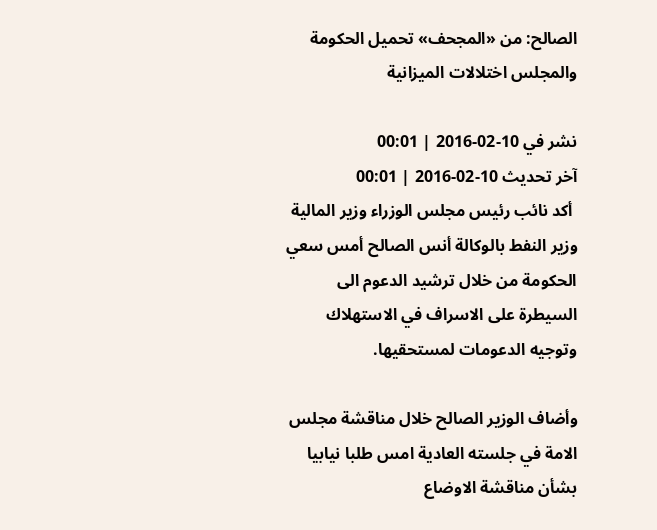الصالح: من «المجحف» تحميل الحكومة والمجلس اختلالات الميزانية

نشر في 10-02-2016 | 00:01
آخر تحديث 10-02-2016 | 00:01
 أكد نائب رئيس مجلس الوزراء وزير المالية وزير النفط بالوكالة أنس الصالح أمس سعي الحكومة من خلال ترشيد الدعوم الى السيطرة على الاسراف في الاستهلاك وتوجيه الدعومات لمستحقيها.

وأضاف الوزير الصالح خلال مناقشة مجلس الامة في جلسته العادية امس طلبا نيابيا بشأن مناقشة الاوضاع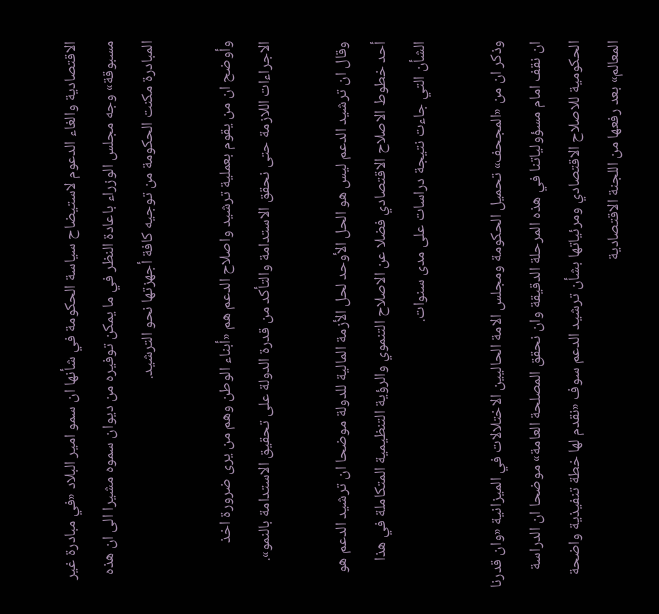الاقتصادية والغاء الدعوم لاستيضاح سياسة الحكومة في شأنها ان سمو امير البلاد «في مبادرة غير مسبوقة» وجه مجلس الوزراء باعادة النظر في ما يمكن توفيره من ديوان سموه مشيرا الى ان هذه المبادرة مكنت الحكومة من توجيه كافة أجهزتها نحو الترشيد.

وأوضح ان من يقوم بعملية ترشيد واصلاح الدعم هم «أبناء الوطن وهم من يرى ضرورة اخذ الاجراءات اللازمة حتى نحقق الاستدامة والتأكد من قدرة الدولة على تحقيق الاستدامة بالنمو».

وقال ان ترشيد الدعم ليس هو الحل الأوحد لحل الأزمة المالية للدولة موضحا ان ترشيد الدعم هو أحد خطوط الاصلاح الاقتصادي فضلا عن الاصلاح التنموي والرؤية التنظيمية المتكاملة في هذا الشأن التي جاءت نتيجة دراسات على مدى سنوات.

وذكر ان من «المجحف» تحميل الحكومة ومجلس الامة الحاليين الاختلالات في الميزانية «وان قدرنا ان نقف امام مسؤولياتنا في هذه المرحلة الدقيقة وان نحقق المصلحة العامة» موضحا ان الدراسة الحكومية للاصلاح الاقتصادي ومرئياتها بشأن ترشيد الدعم سوف «نقدم لها خطة تنفيذية واضحة المعالم» بعد رفعها من اللجنة الاقتصادية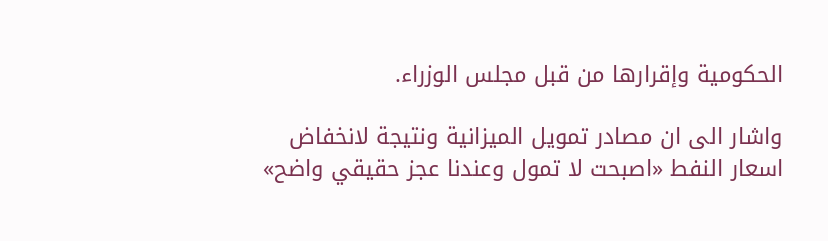الحكومية وإقرارها من قبل مجلس الوزراء.

واشار الى ان مصادر تمويل الميزانية ونتيجة لانخفاض اسعار النفط «اصبحت لا تمول وعندنا عجز حقيقي واضح»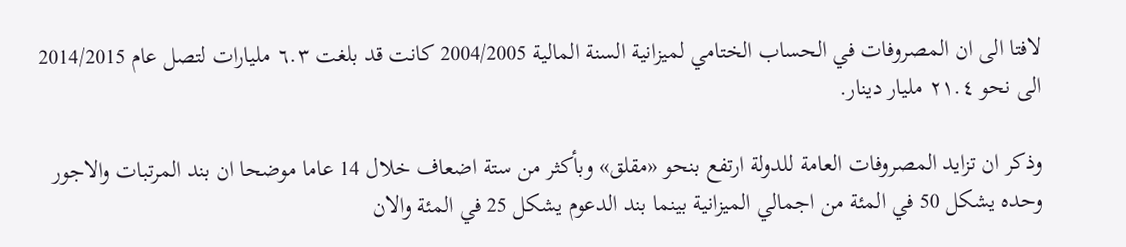لافتا الى ان المصروفات في الحساب الختامي لميزانية السنة المالية 2004/2005 كانت قد بلغت ٦.٣ مليارات لتصل عام 2014/2015 الى نحو ٢١.٤ مليار دينار.

وذكر ان تزايد المصروفات العامة للدولة ارتفع بنحو «مقلق» وبأكثر من ستة اضعاف خلال 14 عاما موضحا ان بند المرتبات والاجور وحده يشكل 50 في المئة من اجمالي الميزانية بينما بند الدعوم يشكل 25 في المئة والان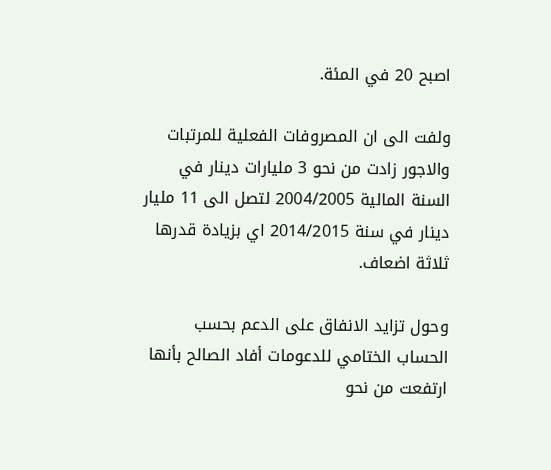اصبح 20 في المئة.

ولفت الى ان المصروفات الفعلية للمرتبات والاجور زادت من نحو 3 مليارات دينار في السنة المالية 2004/2005 لتصل الى 11 مليار دينار في سنة 2014/2015 اي بزيادة قدرها ثلاثة اضعاف.

وحول تزايد الانفاق على الدعم بحسب الحساب الختامي للدعومات أفاد الصالح بأنها ارتفعت من نحو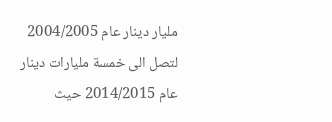مليار دينار عام 2004/2005 لتصل الى خمسة مليارات دينار عام 2014/2015 حيث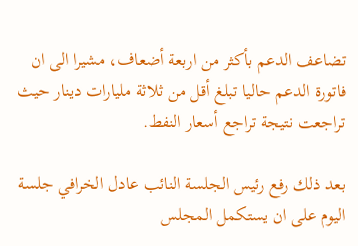تضاعف الدعم بأكثر من اربعة أضعاف، مشيرا الى ان فاتورة الدعم حاليا تبلغ أقل من ثلاثة مليارات دينار حيث تراجعت نتيجة تراجع أسعار النفط.

بعد ذلك رفع رئيس الجلسة النائب عادل الخرافي جلسة اليوم على ان يستكمل المجلس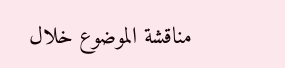مناقشة الموضوع خلال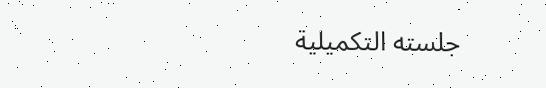جلسته التكميلية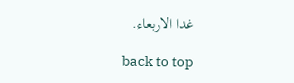غدا الاربعاء.

back to top